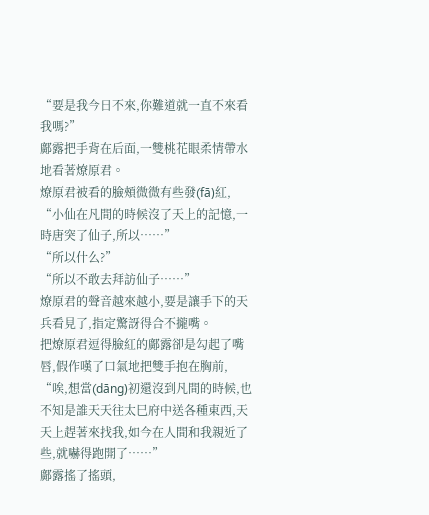“要是我今日不來,你難道就一直不來看我嗎?”
鄺露把手背在后面,一雙桃花眼柔情帶水地看著燎原君。
燎原君被看的臉頰微微有些發(fā)紅,
“小仙在凡間的時候沒了天上的記憶,一時唐突了仙子,所以……”
“所以什么?”
“所以不敢去拜訪仙子……”
燎原君的聲音越來越小,要是讓手下的天兵看見了,指定驚訝得合不攏嘴。
把燎原君逗得臉紅的鄺露卻是勾起了嘴唇,假作嘆了口氣地把雙手抱在胸前,
“唉,想當(dāng)初還沒到凡間的時候,也不知是誰天天往太巳府中送各種東西,天天上趕著來找我,如今在人間和我親近了些,就嚇得跑開了……”
鄺露搖了搖頭,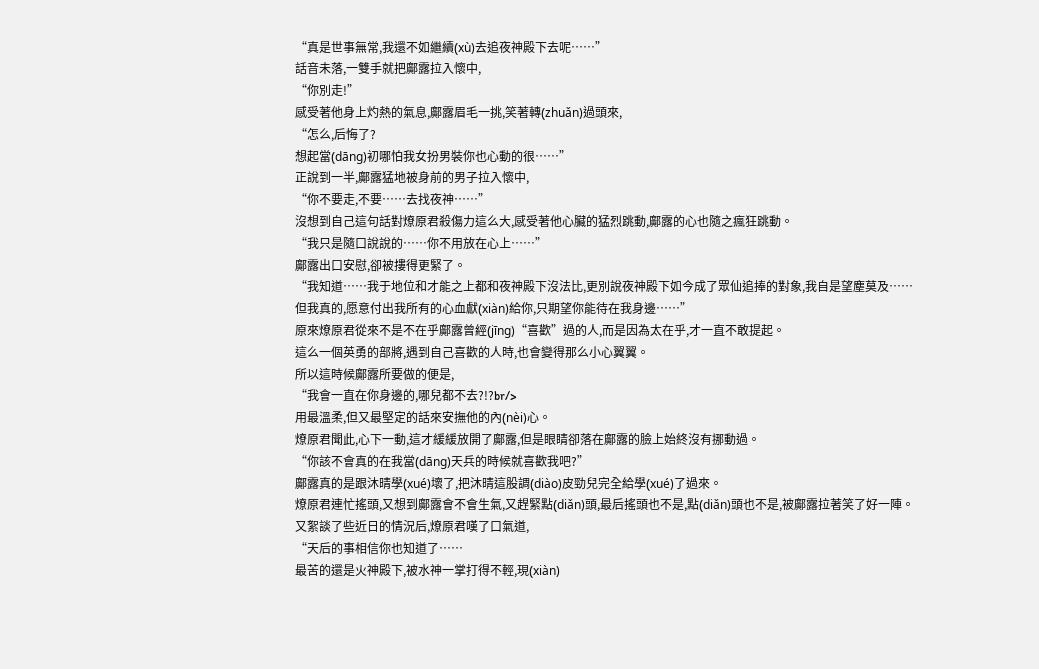“真是世事無常,我還不如繼續(xù)去追夜神殿下去呢……”
話音未落,一雙手就把鄺露拉入懷中,
“你別走!”
感受著他身上灼熱的氣息,鄺露眉毛一挑,笑著轉(zhuǎn)過頭來,
“怎么,后悔了?
想起當(dāng)初哪怕我女扮男裝你也心動的很……”
正說到一半,鄺露猛地被身前的男子拉入懷中,
“你不要走,不要……去找夜神……”
沒想到自己這句話對燎原君殺傷力這么大,感受著他心臟的猛烈跳動,鄺露的心也隨之瘋狂跳動。
“我只是隨口說說的……你不用放在心上……”
鄺露出口安慰,卻被摟得更緊了。
“我知道……我于地位和才能之上都和夜神殿下沒法比,更別說夜神殿下如今成了眾仙追捧的對象,我自是望塵莫及……
但我真的,愿意付出我所有的心血獻(xiàn)給你,只期望你能待在我身邊……”
原來燎原君從來不是不在乎鄺露曾經(jīng)“喜歡”過的人,而是因為太在乎,才一直不敢提起。
這么一個英勇的部將,遇到自己喜歡的人時,也會變得那么小心翼翼。
所以這時候鄺露所要做的便是,
“我會一直在你身邊的,哪兒都不去?!?br/>
用最溫柔,但又最堅定的話來安撫他的內(nèi)心。
燎原君聞此,心下一動,這才緩緩放開了鄺露,但是眼睛卻落在鄺露的臉上始終沒有挪動過。
“你該不會真的在我當(dāng)天兵的時候就喜歡我吧?”
鄺露真的是跟沐晴學(xué)壞了,把沐晴這股調(diào)皮勁兒完全給學(xué)了過來。
燎原君連忙搖頭,又想到鄺露會不會生氣,又趕緊點(diǎn)頭,最后搖頭也不是,點(diǎn)頭也不是,被鄺露拉著笑了好一陣。
又絮談了些近日的情況后,燎原君嘆了口氣道,
“天后的事相信你也知道了……
最苦的還是火神殿下,被水神一掌打得不輕,現(xiàn)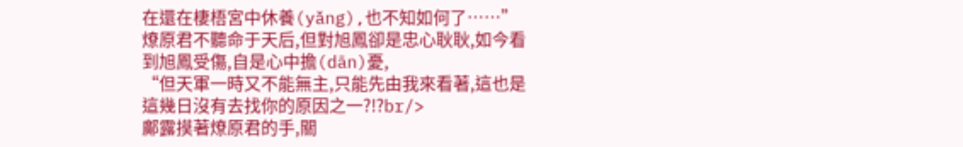在還在棲梧宮中休養(yǎng),也不知如何了……”
燎原君不聽命于天后,但對旭鳳卻是忠心耿耿,如今看到旭鳳受傷,自是心中擔(dān)憂,
“但天軍一時又不能無主,只能先由我來看著,這也是這幾日沒有去找你的原因之一?!?br/>
鄺露摸著燎原君的手,關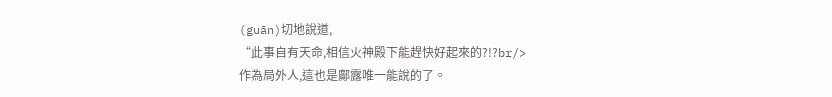(guān)切地說道,
“此事自有天命,相信火神殿下能趕快好起來的?!?br/>
作為局外人,這也是鄺露唯一能說的了。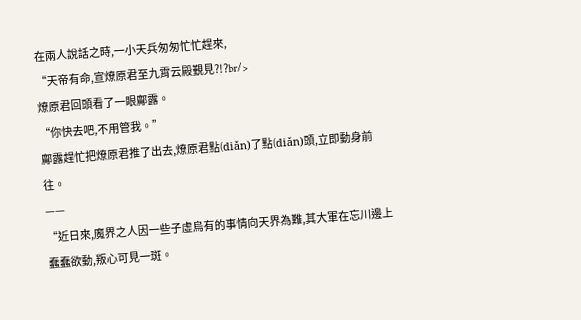在兩人說話之時,一小天兵匆匆忙忙趕來,
“天帝有命,宣燎原君至九霄云殿覲見?!?br/>
燎原君回頭看了一眼鄺露。
“你快去吧,不用管我。”
鄺露趕忙把燎原君推了出去,燎原君點(diǎn)了點(diǎn)頭,立即動身前往。
——
“近日來,魔界之人因一些子虛烏有的事情向天界為難,其大軍在忘川邊上蠢蠢欲動,叛心可見一斑。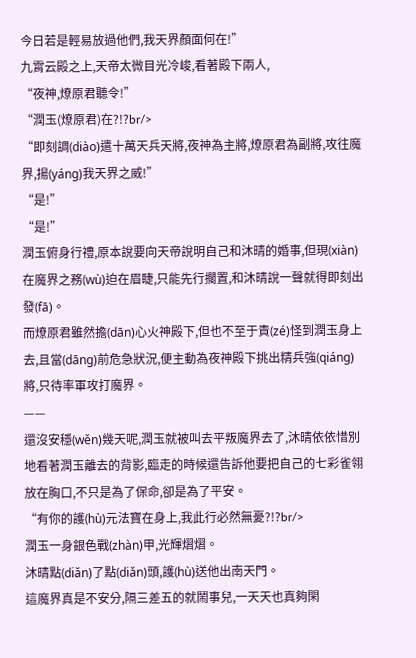今日若是輕易放過他們,我天界顏面何在!”
九霄云殿之上,天帝太微目光冷峻,看著殿下兩人,
“夜神,燎原君聽令!”
“潤玉(燎原君)在?!?br/>
“即刻調(diào)遣十萬天兵天將,夜神為主將,燎原君為副將,攻往魔界,揚(yáng)我天界之威!”
“是!”
“是!”
潤玉俯身行禮,原本說要向天帝說明自己和沐晴的婚事,但現(xiàn)在魔界之務(wù)迫在眉睫,只能先行擱置,和沐晴說一聲就得即刻出發(fā)。
而燎原君雖然擔(dān)心火神殿下,但也不至于責(zé)怪到潤玉身上去,且當(dāng)前危急狀況,便主動為夜神殿下挑出精兵強(qiáng)將,只待率軍攻打魔界。
——
還沒安穩(wěn)幾天呢,潤玉就被叫去平叛魔界去了,沐晴依依惜別地看著潤玉離去的背影,臨走的時候還告訴他要把自己的七彩雀翎放在胸口,不只是為了保命,卻是為了平安。
“有你的護(hù)元法寶在身上,我此行必然無憂?!?br/>
潤玉一身銀色戰(zhàn)甲,光輝熠熠。
沐晴點(diǎn)了點(diǎn)頭,護(hù)送他出南天門。
這魔界真是不安分,隔三差五的就鬧事兒,一天天也真夠閑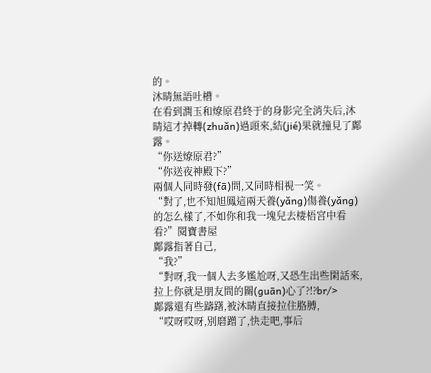的。
沐晴無語吐槽。
在看到潤玉和燎原君終于的身影完全消失后,沐晴這才掉轉(zhuǎn)過頭來,結(jié)果就撞見了鄺露。
“你送燎原君?”
“你送夜神殿下?”
兩個人同時發(fā)問,又同時相視一笑。
“對了,也不知旭鳳這兩天養(yǎng)傷養(yǎng)的怎么樣了,不如你和我一塊兒去棲梧宮中看看?”閱寶書屋
鄺露指著自己,
“我?”
“對呀,我一個人去多尷尬呀,又恐生出些閑話來,拉上你就是朋友間的關(guān)心了?!?br/>
鄺露還有些躊躇,被沐晴直接拉住胳膊,
“哎呀哎呀,別磨蹭了,快走吧,事后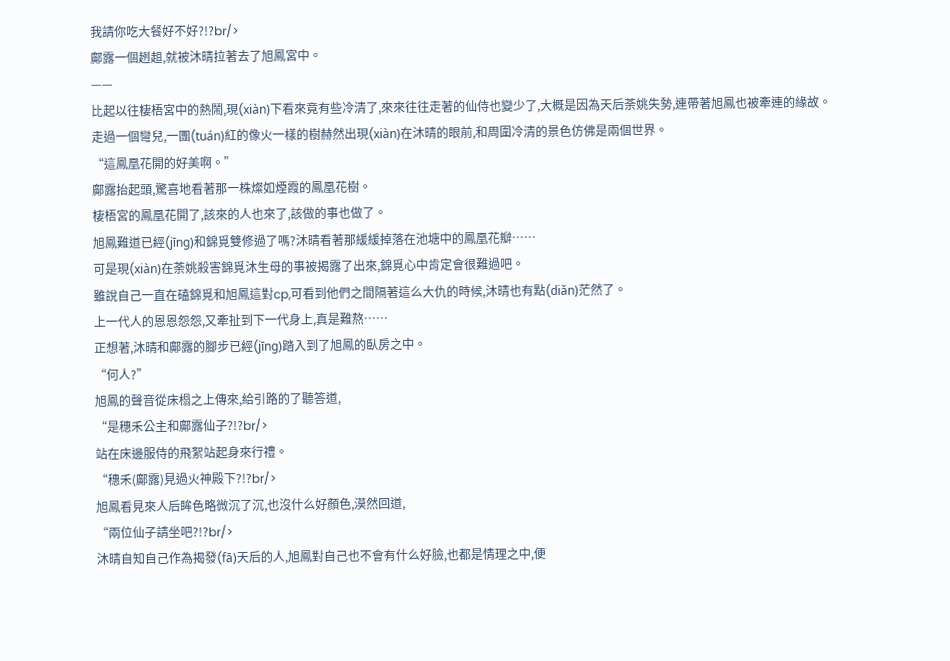我請你吃大餐好不好?!?br/>
鄺露一個趔趄,就被沐晴拉著去了旭鳳宮中。
——
比起以往棲梧宮中的熱鬧,現(xiàn)下看來竟有些冷清了,來來往往走著的仙侍也變少了,大概是因為天后荼姚失勢,連帶著旭鳳也被牽連的緣故。
走過一個彎兒,一團(tuán)紅的像火一樣的樹赫然出現(xiàn)在沐晴的眼前,和周圍冷清的景色仿佛是兩個世界。
“這鳳凰花開的好美啊。”
鄺露抬起頭,驚喜地看著那一株燦如煙霞的鳳凰花樹。
棲梧宮的鳳凰花開了,該來的人也來了,該做的事也做了。
旭鳳難道已經(jīng)和錦覓雙修過了嗎?沐晴看著那緩緩掉落在池塘中的鳳凰花瓣……
可是現(xiàn)在荼姚殺害錦覓沐生母的事被揭露了出來,錦覓心中肯定會很難過吧。
雖說自己一直在磕錦覓和旭鳳這對cp,可看到他們之間隔著這么大仇的時候,沐晴也有點(diǎn)茫然了。
上一代人的恩恩怨怨,又牽扯到下一代身上,真是難熬……
正想著,沐晴和鄺露的腳步已經(jīng)踏入到了旭鳳的臥房之中。
“何人?”
旭鳳的聲音從床榻之上傳來,給引路的了聽答道,
“是穗禾公主和鄺露仙子?!?br/>
站在床邊服侍的飛絮站起身來行禮。
“穗禾(鄺露)見過火神殿下?!?br/>
旭鳳看見來人后眸色略微沉了沉,也沒什么好顏色,漠然回道,
“兩位仙子請坐吧?!?br/>
沐晴自知自己作為揭發(fā)天后的人,旭鳳對自己也不會有什么好臉,也都是情理之中,便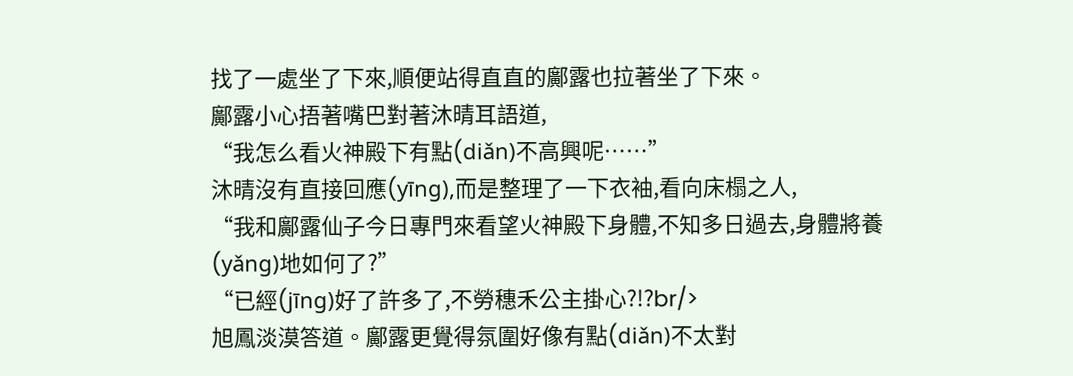找了一處坐了下來,順便站得直直的鄺露也拉著坐了下來。
鄺露小心捂著嘴巴對著沐晴耳語道,
“我怎么看火神殿下有點(diǎn)不高興呢……”
沐晴沒有直接回應(yīng),而是整理了一下衣袖,看向床榻之人,
“我和鄺露仙子今日專門來看望火神殿下身體,不知多日過去,身體將養(yǎng)地如何了?”
“已經(jīng)好了許多了,不勞穗禾公主掛心?!?br/>
旭鳳淡漠答道。鄺露更覺得氛圍好像有點(diǎn)不太對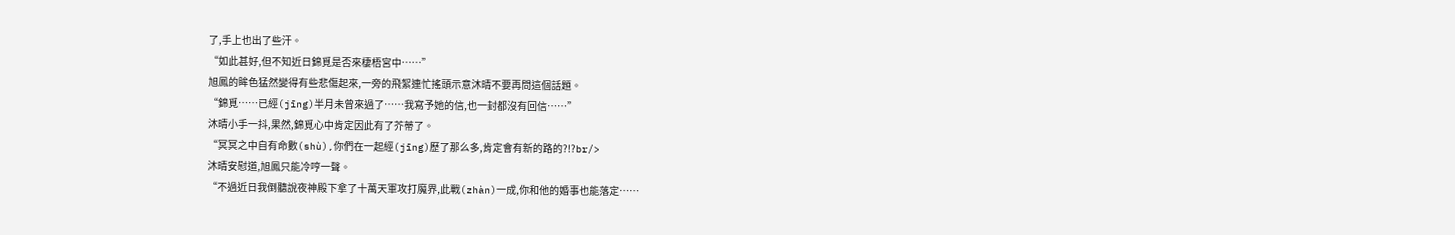了,手上也出了些汗。
“如此甚好,但不知近日錦覓是否來棲梧宮中……”
旭鳳的眸色猛然變得有些悲傷起來,一旁的飛絮連忙搖頭示意沐晴不要再問這個話題。
“錦覓……已經(jīng)半月未曾來過了……我寫予她的信,也一封都沒有回信……”
沐晴小手一抖,果然,錦覓心中肯定因此有了芥蒂了。
“冥冥之中自有命數(shù),你們在一起經(jīng)歷了那么多,肯定會有新的路的?!?br/>
沐晴安慰道,旭鳳只能冷哼一聲。
“不過近日我倒聽說夜神殿下拿了十萬天軍攻打魔界,此戰(zhàn)一成,你和他的婚事也能落定……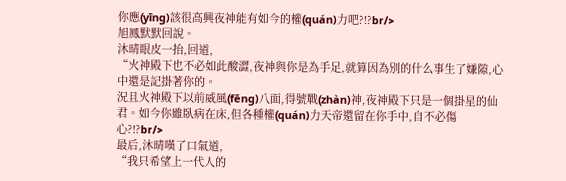你應(yīng)該很高興夜神能有如今的權(quán)力吧?!?br/>
旭鳳默默回說。
沐晴眼皮一抬,回道,
“火神殿下也不必如此酸澀,夜神與你是為手足,就算因為別的什么事生了嫌隙,心中還是記掛著你的。
況且火神殿下以前威風(fēng)八面,得號戰(zhàn)神,夜神殿下只是一個掛星的仙君。如今你雖臥病在床,但各種權(quán)力天帝還留在你手中,自不必傷心?!?br/>
最后,沐晴嘆了口氣道,
“我只希望上一代人的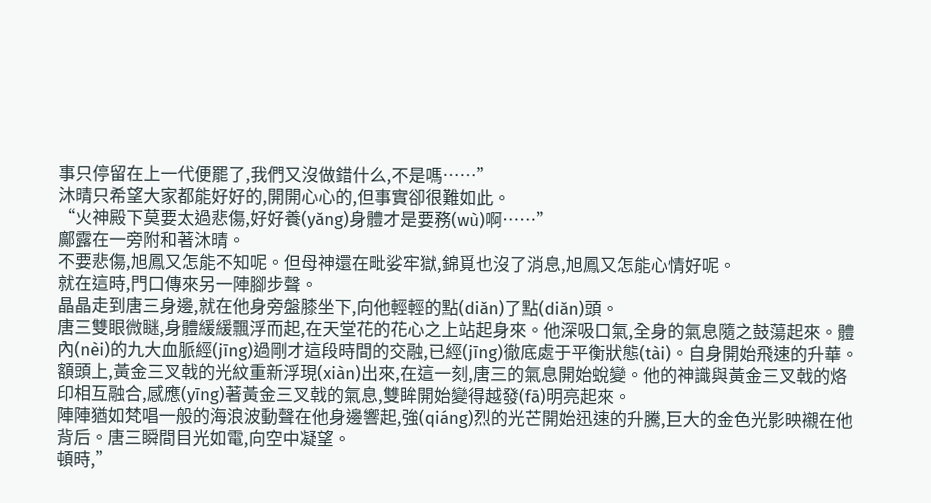事只停留在上一代便罷了,我們又沒做錯什么,不是嗎……”
沐晴只希望大家都能好好的,開開心心的,但事實卻很難如此。
“火神殿下莫要太過悲傷,好好養(yǎng)身體才是要務(wù)啊……”
鄺露在一旁附和著沐晴。
不要悲傷,旭鳳又怎能不知呢。但母神還在毗娑牢獄,錦覓也沒了消息,旭鳳又怎能心情好呢。
就在這時,門口傳來另一陣腳步聲。
晶晶走到唐三身邊,就在他身旁盤膝坐下,向他輕輕的點(diǎn)了點(diǎn)頭。
唐三雙眼微瞇,身體緩緩飄浮而起,在天堂花的花心之上站起身來。他深吸口氣,全身的氣息隨之鼓蕩起來。體內(nèi)的九大血脈經(jīng)過剛才這段時間的交融,已經(jīng)徹底處于平衡狀態(tài)。自身開始飛速的升華。
額頭上,黃金三叉戟的光紋重新浮現(xiàn)出來,在這一刻,唐三的氣息開始蛻變。他的神識與黃金三叉戟的烙印相互融合,感應(yīng)著黃金三叉戟的氣息,雙眸開始變得越發(fā)明亮起來。
陣陣猶如梵唱一般的海浪波動聲在他身邊響起,強(qiáng)烈的光芒開始迅速的升騰,巨大的金色光影映襯在他背后。唐三瞬間目光如電,向空中凝望。
頓時,”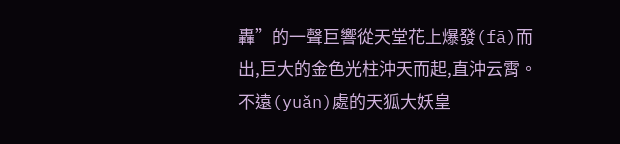轟”的一聲巨響從天堂花上爆發(fā)而出,巨大的金色光柱沖天而起,直沖云霄。
不遠(yuǎn)處的天狐大妖皇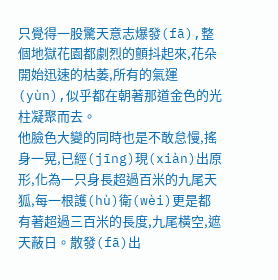只覺得一股驚天意志爆發(fā),整個地獄花園都劇烈的顫抖起來,花朵開始迅速的枯萎,所有的氣運(yùn),似乎都在朝著那道金色的光柱凝聚而去。
他臉色大變的同時也是不敢怠慢,搖身一晃,已經(jīng)現(xiàn)出原形,化為一只身長超過百米的九尾天狐,每一根護(hù)衛(wèi)更是都有著超過三百米的長度,九尾橫空,遮天蔽日。散發(fā)出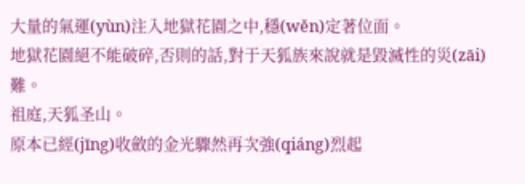大量的氣運(yùn)注入地獄花園之中,穩(wěn)定著位面。
地獄花園絕不能破碎,否則的話,對于天狐族來說就是毀滅性的災(zāi)難。
祖庭,天狐圣山。
原本已經(jīng)收斂的金光驟然再次強(qiáng)烈起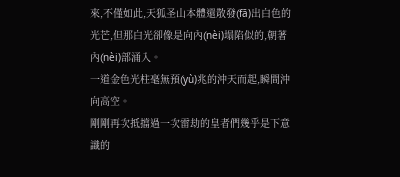來,不僅如此,天狐圣山本體還散發(fā)出白色的光芒,但那白光卻像是向內(nèi)塌陷似的,朝著內(nèi)部涌入。
一道金色光柱毫無預(yù)兆的沖天而起,瞬間沖向高空。
剛剛再次抵擋過一次雷劫的皇者們幾乎是下意識的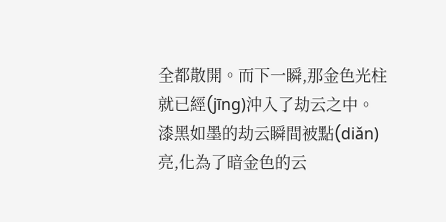全都散開。而下一瞬,那金色光柱就已經(jīng)沖入了劫云之中。
漆黑如墨的劫云瞬間被點(diǎn)亮,化為了暗金色的云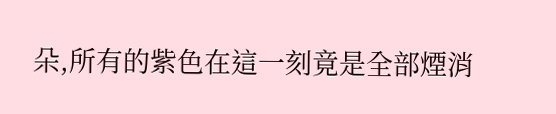朵,所有的紫色在這一刻竟是全部煙消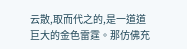云散,取而代之的,是一道道巨大的金色雷霆。那仿佛充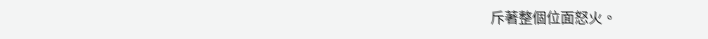斥著整個位面怒火。